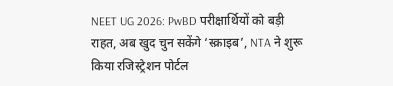NEET UG 2026: PwBD परीक्षार्थियों को बड़ी राहत, अब खुद चुन सकेंगे ‘स्क्राइब’, NTA ने शुरू किया रजिस्ट्रेशन पोर्टल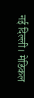नई दिल्ली। मेडिकल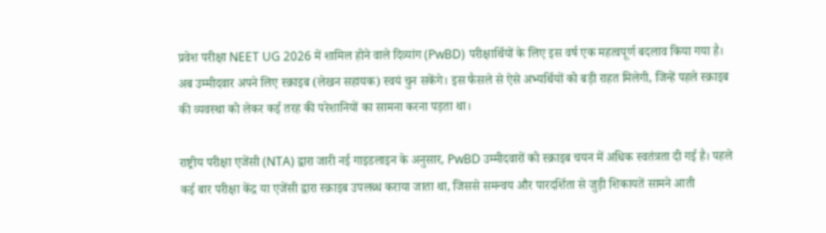प्रवेश परीक्षा NEET UG 2026 में शामिल होने वाले दिव्यांग (PwBD) परीक्षार्थियों के लिए इस वर्ष एक महत्वपूर्ण बदलाव किया गया है। अब उम्मीदवार अपने लिए स्क्राइब (लेखन सहायक) स्वयं चुन सकेंगे। इस फैसले से ऐसे अभ्यर्थियों को बड़ी राहत मिलेगी, जिन्हें पहले स्क्राइब की व्यवस्था को लेकर कई तरह की परेशानियों का सामना करना पड़ता था।

राष्ट्रीय परीक्षा एजेंसी (NTA) द्वारा जारी नई गाइडलाइन के अनुसार, PwBD उम्मीदवारों को स्क्राइब चयन में अधिक स्वतंत्रता दी गई है। पहले कई बार परीक्षा केंद्र या एजेंसी द्वारा स्क्राइब उपलब्ध कराया जाता था, जिससे समन्वय और पारदर्शिता से जुड़ी शिकायतें सामने आती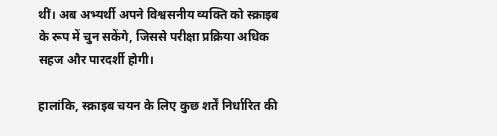थीं। अब अभ्यर्थी अपने विश्वसनीय व्यक्ति को स्क्राइब के रूप में चुन सकेंगे, जिससे परीक्षा प्रक्रिया अधिक सहज और पारदर्शी होगी।

हालांकि, स्क्राइब चयन के लिए कुछ शर्तें निर्धारित की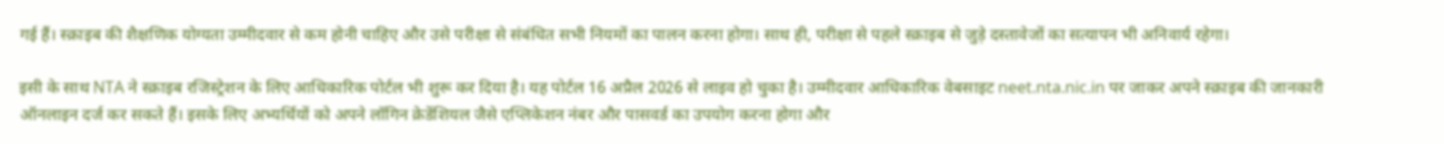गई हैं। स्क्राइब की शैक्षणिक योग्यता उम्मीदवार से कम होनी चाहिए और उसे परीक्षा से संबंधित सभी नियमों का पालन करना होगा। साथ ही, परीक्षा से पहले स्क्राइब से जुड़े दस्तावेजों का सत्यापन भी अनिवार्य रहेगा।

इसी के साथ NTA ने स्क्राइब रजिस्ट्रेशन के लिए आधिकारिक पोर्टल भी शुरू कर दिया है। यह पोर्टल 16 अप्रैल 2026 से लाइव हो चुका है। उम्मीदवार आधिकारिक वेबसाइट neet.nta.nic.in पर जाकर अपने स्क्राइब की जानकारी ऑनलाइन दर्ज कर सकते हैं। इसके लिए अभ्यर्थियों को अपने लॉगिन क्रेडेंशियल जैसे एप्लिकेशन नंबर और पासवर्ड का उपयोग करना होगा और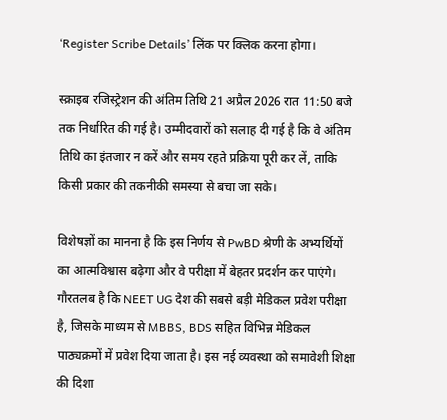‘Register Scribe Details’ लिंक पर क्लिक करना होगा।

स्क्राइब रजिस्ट्रेशन की अंतिम तिथि 21 अप्रैल 2026 रात 11:50 बजे तक निर्धारित की गई है। उम्मीदवारों को सलाह दी गई है कि वे अंतिम तिथि का इंतजार न करें और समय रहते प्रक्रिया पूरी कर लें, ताकि किसी प्रकार की तकनीकी समस्या से बचा जा सके।

विशेषज्ञों का मानना है कि इस निर्णय से PwBD श्रेणी के अभ्यर्थियों का आत्मविश्वास बढ़ेगा और वे परीक्षा में बेहतर प्रदर्शन कर पाएंगे। गौरतलब है कि NEET UG देश की सबसे बड़ी मेडिकल प्रवेश परीक्षा है, जिसके माध्यम से MBBS, BDS सहित विभिन्न मेडिकल पाठ्यक्रमों में प्रवेश दिया जाता है। इस नई व्यवस्था को समावेशी शिक्षा की दिशा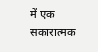में एक सकारात्मक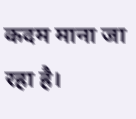कदम माना जा रहा है।